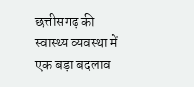छत्तीसगढ़ की स्वास्थ्य व्यवस्था में एक बड़ा बदलाव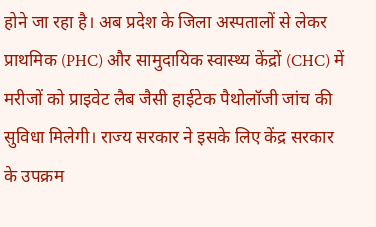होने जा रहा है। अब प्रदेश के जिला अस्पतालों से लेकर प्राथमिक (PHC) और सामुदायिक स्वास्थ्य केंद्रों (CHC) में मरीजों को प्राइवेट लैब जैसी हाईटेक पैथोलॉजी जांच की सुविधा मिलेगी। राज्य सरकार ने इसके लिए केंद्र सरकार के उपक्रम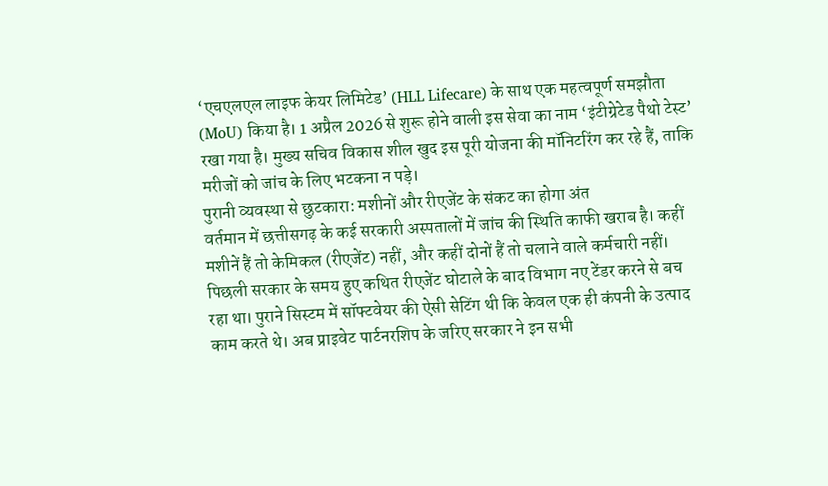‘एचएलएल लाइफ केयर लिमिटेड’ (HLL Lifecare) के साथ एक महत्वपूर्ण समझौता (MoU) किया है। 1 अप्रैल 2026 से शुरू होने वाली इस सेवा का नाम ‘इंटीग्रेटेड पैथो टेस्ट’ रखा गया है। मुख्य सचिव विकास शील खुद इस पूरी योजना की मॉनिटरिंग कर रहे हैं, ताकि मरीजों को जांच के लिए भटकना न पड़े।
पुरानी व्यवस्था से छुटकारा: मशीनों और रीएजेंट के संकट का होगा अंत
वर्तमान में छत्तीसगढ़ के कई सरकारी अस्पतालों में जांच की स्थिति काफी खराब है। कहीं मशीनें हैं तो केमिकल (रीएजेंट) नहीं, और कहीं दोनों हैं तो चलाने वाले कर्मचारी नहीं। पिछली सरकार के समय हुए कथित रीएजेंट घोटाले के बाद विभाग नए टेंडर करने से बच रहा था। पुराने सिस्टम में सॉफ्टवेयर की ऐसी सेटिंग थी कि केवल एक ही कंपनी के उत्पाद काम करते थे। अब प्राइवेट पार्टनरशिप के जरिए सरकार ने इन सभी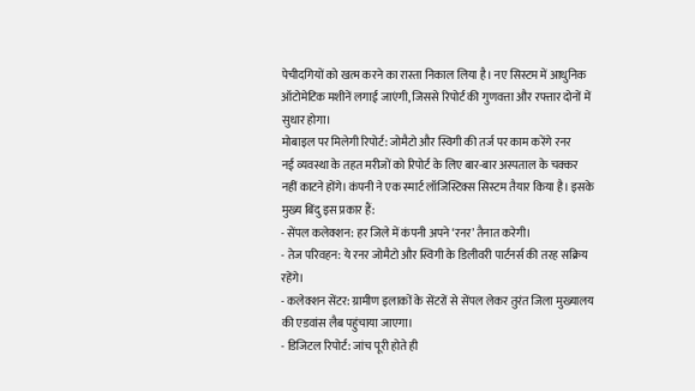पेचीदगियों को खत्म करने का रास्ता निकाल लिया है। नए सिस्टम में आधुनिक ऑटोमेटिक मशीनें लगाई जाएंगी, जिससे रिपोर्ट की गुणवत्ता और रफ्तार दोनों में सुधार होगा।
मोबाइल पर मिलेगी रिपोर्ट: जोमैटो और स्विगी की तर्ज पर काम करेंगे रनर
नई व्यवस्था के तहत मरीजों को रिपोर्ट के लिए बार-बार अस्पताल के चक्कर नहीं काटने होंगे। कंपनी ने एक स्मार्ट लॉजिस्टिक्स सिस्टम तैयार किया है। इसके मुख्य बिंदु इस प्रकार हैं:
- सेंपल कलेक्शन: हर जिले में कंपनी अपने ‘रनर’ तैनात करेगी।
- तेज परिवहन: ये रनर जोमैटो और स्विगी के डिलीवरी पार्टनर्स की तरह सक्रिय रहेंगे।
- कलेक्शन सेंटर: ग्रामीण इलाकों के सेंटरों से सेंपल लेकर तुरंत जिला मुख्यालय की एडवांस लैब पहुंचाया जाएगा।
- डिजिटल रिपोर्ट: जांच पूरी होते ही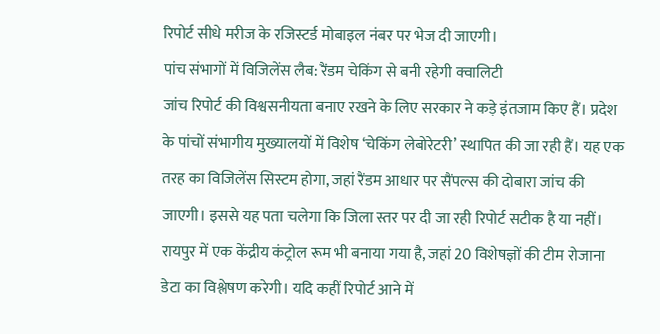रिपोर्ट सीधे मरीज के रजिस्टर्ड मोबाइल नंबर पर भेज दी जाएगी।
पांच संभागों में विजिलेंस लैब: रैंडम चेकिंग से बनी रहेगी क्वालिटी
जांच रिपोर्ट की विश्वसनीयता बनाए रखने के लिए सरकार ने कड़े इंतजाम किए हैं। प्रदेश के पांचों संभागीय मुख्यालयों में विशेष ‘चेकिंग लेबोरेटरी’ स्थापित की जा रही हैं। यह एक तरह का विजिलेंस सिस्टम होगा, जहां रैंडम आधार पर सैंपल्स की दोबारा जांच की जाएगी। इससे यह पता चलेगा कि जिला स्तर पर दी जा रही रिपोर्ट सटीक है या नहीं। रायपुर में एक केंद्रीय कंट्रोल रूम भी बनाया गया है, जहां 20 विशेषज्ञों की टीम रोजाना डेटा का विश्लेषण करेगी। यदि कहीं रिपोर्ट आने में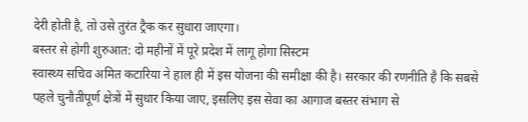देरी होती है, तो उसे तुरंत ट्रैक कर सुधारा जाएगा।
बस्तर से होगी शुरुआत: दो महीनों में पूरे प्रदेश में लागू होगा सिस्टम
स्वास्थ्य सचिव अमित कटारिया ने हाल ही में इस योजना की समीक्षा की है। सरकार की रणनीति है कि सबसे पहले चुनौतीपूर्ण क्षेत्रों में सुधार किया जाए, इसलिए इस सेवा का आगाज बस्तर संभाग से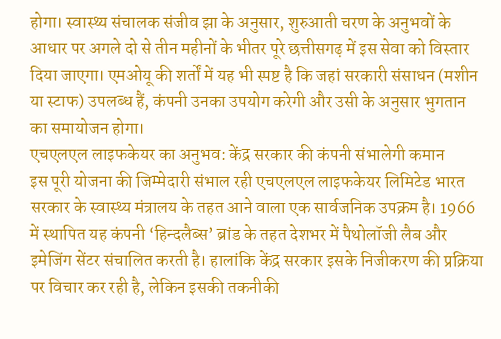होगा। स्वास्थ्य संचालक संजीव झा के अनुसार, शुरुआती चरण के अनुभवों के आधार पर अगले दो से तीन महीनों के भीतर पूरे छत्तीसगढ़ में इस सेवा को विस्तार दिया जाएगा। एमओयू की शर्तों में यह भी स्पष्ट है कि जहां सरकारी संसाधन (मशीन या स्टाफ) उपलब्ध हैं, कंपनी उनका उपयोग करेगी और उसी के अनुसार भुगतान का समायोजन होगा।
एचएलएल लाइफकेयर का अनुभव: केंद्र सरकार की कंपनी संभालेगी कमान
इस पूरी योजना की जिम्मेदारी संभाल रही एचएलएल लाइफकेयर लिमिटेड भारत सरकार के स्वास्थ्य मंत्रालय के तहत आने वाला एक सार्वजनिक उपक्रम है। 1966 में स्थापित यह कंपनी ‘हिन्दलैब्स’ ब्रांड के तहत देशभर में पैथोलॉजी लैब और इमेजिंग सेंटर संचालित करती है। हालांकि केंद्र सरकार इसके निजीकरण की प्रक्रिया पर विचार कर रही है, लेकिन इसकी तकनीकी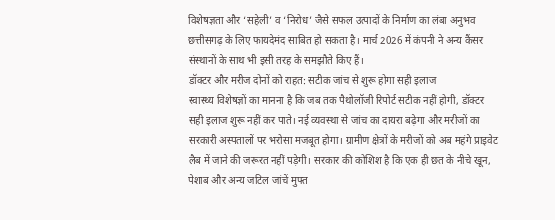विशेषज्ञता और ‘सहेली’ व ‘निरोध’ जैसे सफल उत्पादों के निर्माण का लंबा अनुभव छत्तीसगढ़ के लिए फायदेमंद साबित हो सकता है। मार्च 2026 में कंपनी ने अन्य कैंसर संस्थानों के साथ भी इसी तरह के समझौते किए हैं।
डॉक्टर और मरीज दोनों को राहत: सटीक जांच से शुरू होगा सही इलाज
स्वास्थ्य विशेषज्ञों का मानना है कि जब तक पैथोलॉजी रिपोर्ट सटीक नहीं होगी, डॉक्टर सही इलाज शुरू नहीं कर पाते। नई व्यवस्था से जांच का दायरा बढ़ेगा और मरीजों का सरकारी अस्पतालों पर भरोसा मजबूत होगा। ग्रामीण क्षेत्रों के मरीजों को अब महंगे प्राइवेट लैब में जाने की जरूरत नहीं पड़ेगी। सरकार की कोशिश है कि एक ही छत के नीचे खून, पेशाब और अन्य जटिल जांचें मुफ्त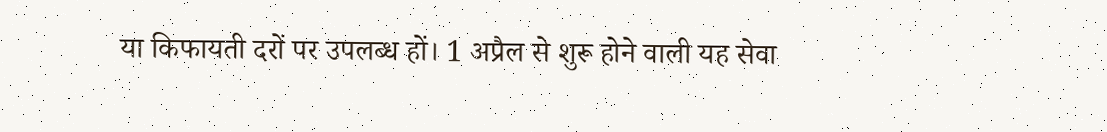या किफायती दरों पर उपलब्ध हों। 1 अप्रैल से शुरू होने वाली यह सेवा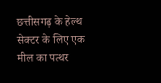छत्तीसगढ़ के हेल्थ सेक्टर के लिए एक मील का पत्थर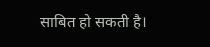साबित हो सकती है।